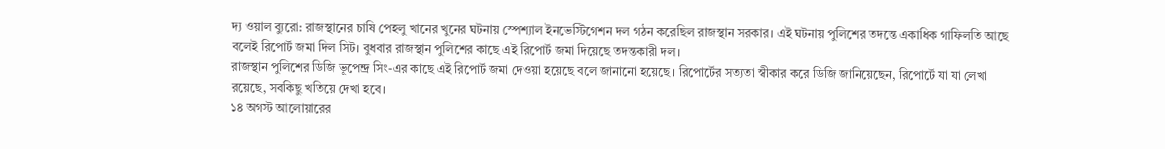দ্য ওয়াল ব্যুরো: রাজস্থানের চাষি পেহলু খানের খুনের ঘটনায় স্পেশ্যাল ইনভেস্টিগেশন দল গঠন করেছিল রাজস্থান সরকার। এই ঘটনায় পুলিশের তদন্তে একাধিক গাফিলতি আছে বলেই রিপোর্ট জমা দিল সিট। বুধবার রাজস্থান পুলিশের কাছে এই রিপোর্ট জমা দিয়েছে তদন্তকারী দল।
রাজস্থান পুলিশের ডিজি ভূপেন্দ্র সিং-এর কাছে এই রিপোর্ট জমা দেওয়া হয়েছে বলে জানানো হয়েছে। রিপোর্টের সত্যতা স্বীকার করে ডিজি জানিয়েছেন, রিপোর্টে যা যা লেখা রয়েছে, সবকিছু খতিয়ে দেখা হবে।
১৪ অগস্ট আলোয়ারের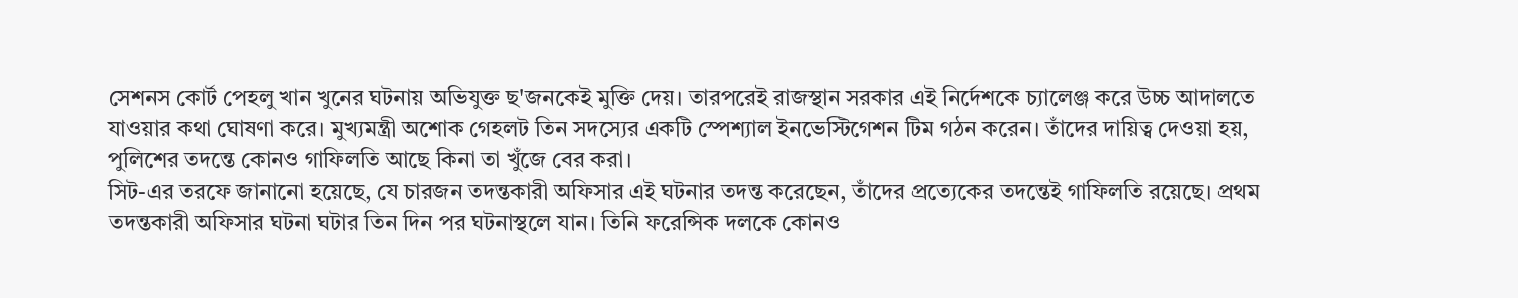সেশনস কোর্ট পেহলু খান খুনের ঘটনায় অভিযুক্ত ছ'জনকেই মুক্তি দেয়। তারপরেই রাজস্থান সরকার এই নির্দেশকে চ্যালেঞ্জ করে উচ্চ আদালতে যাওয়ার কথা ঘোষণা করে। মুখ্যমন্ত্রী অশোক গেহলট তিন সদস্যের একটি স্পেশ্যাল ইনভেস্টিগেশন টিম গঠন করেন। তাঁদের দায়িত্ব দেওয়া হয়, পুলিশের তদন্তে কোনও গাফিলতি আছে কিনা তা খুঁজে বের করা।
সিট-এর তরফে জানানো হয়েছে, যে চারজন তদন্তকারী অফিসার এই ঘটনার তদন্ত করেছেন, তাঁদের প্রত্যেকের তদন্তেই গাফিলতি রয়েছে। প্রথম তদন্তকারী অফিসার ঘটনা ঘটার তিন দিন পর ঘটনাস্থলে যান। তিনি ফরেন্সিক দলকে কোনও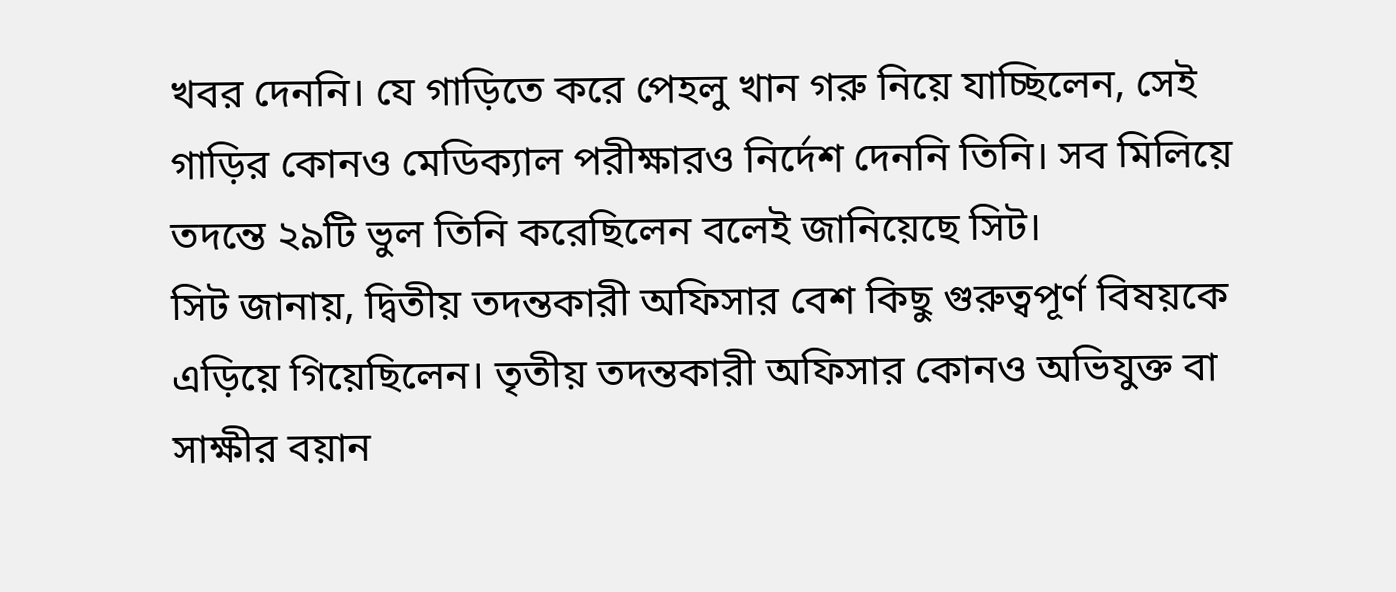খবর দেননি। যে গাড়িতে করে পেহলু খান গরু নিয়ে যাচ্ছিলেন, সেই গাড়ির কোনও মেডিক্যাল পরীক্ষারও নির্দেশ দেননি তিনি। সব মিলিয়ে তদন্তে ২৯টি ভুল তিনি করেছিলেন বলেই জানিয়েছে সিট।
সিট জানায়, দ্বিতীয় তদন্তকারী অফিসার বেশ কিছু গুরুত্বপূর্ণ বিষয়কে এড়িয়ে গিয়েছিলেন। তৃতীয় তদন্তকারী অফিসার কোনও অভিযুক্ত বা সাক্ষীর বয়ান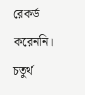রেকর্ড করেননি। চতুর্থ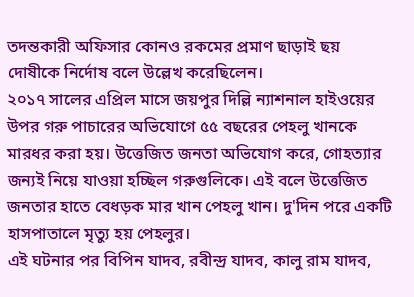তদন্তকারী অফিসার কোনও রকমের প্রমাণ ছাড়াই ছয় দোষীকে নির্দোষ বলে উল্লেখ করেছিলেন।
২০১৭ সালের এপ্রিল মাসে জয়পুর দিল্লি ন্যাশনাল হাইওয়ের উপর গরু পাচারের অভিযোগে ৫৫ বছরের পেহলু খানকে মারধর করা হয়। উত্তেজিত জনতা অভিযোগ করে, গোহত্যার জন্যই নিয়ে যাওয়া হচ্ছিল গরুগুলিকে। এই বলে উত্তেজিত জনতার হাতে বেধড়ক মার খান পেহলু খান। দু'দিন পরে একটি হাসপাতালে মৃত্যু হয় পেহলুর।
এই ঘটনার পর বিপিন যাদব, রবীন্দ্র যাদব, কালু রাম যাদব,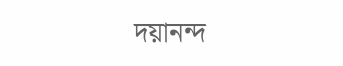দয়ানন্দ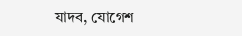যাদব, যোগেশ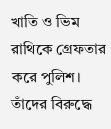খাতি ও ভিম রাথিকে গ্রেফতার করে পুলিশ। তাঁদের বিরুদ্ধে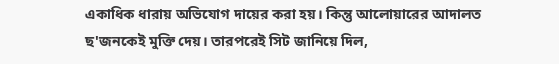একাধিক ধারায় অভিযোগ দায়ের করা হয়। কিন্তু আলোয়ারের আদালত ছ'জনকেই মুক্তি দেয়। তারপরেই সিট জানিয়ে দিল,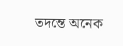তদন্তে অনেক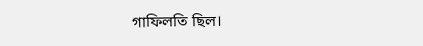গাফিলতি ছিল।